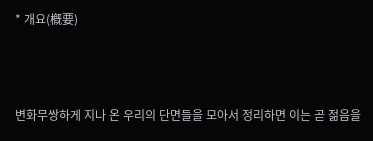* 개요(槪要)



변화무쌍하게 지나 온 우리의 단면들을 모아서 정리하면 이는 곧 젊음을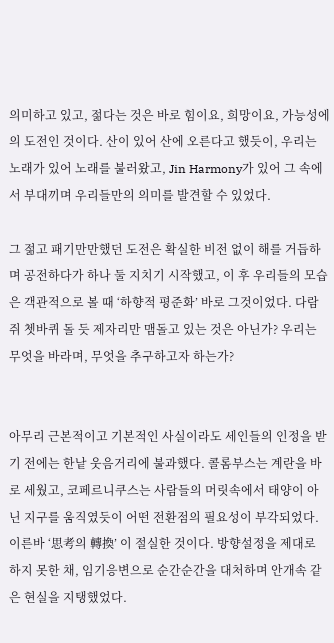의미하고 있고, 젊다는 것은 바로 힘이요, 희망이요, 가능성에의 도전인 것이다. 산이 있어 산에 오른다고 했듯이, 우리는 노래가 있어 노래를 불러왔고, Jin Harmony가 있어 그 속에서 부대끼며 우리들만의 의미를 발견할 수 있었다.

그 젊고 패기만만했던 도전은 확실한 비전 없이 해를 거듭하며 공전하다가 하나 둘 지치기 시작했고, 이 후 우리들의 모습은 객관적으로 볼 때 ‘하향적 평준화’ 바로 그것이었다. 다람쥐 쳇바퀴 돌 듯 제자리만 맴돌고 있는 것은 아닌가? 우리는 무엇을 바라며, 무엇을 추구하고자 하는가?


아무리 근본적이고 기본적인 사실이라도 세인들의 인정을 받기 전에는 한낱 웃음거리에 불과했다. 콜롬부스는 계란을 바로 세웠고, 코페르니쿠스는 사람들의 머릿속에서 태양이 아닌 지구를 움직였듯이 어떤 전환점의 필요성이 부각되었다. 이른바 ‘思考의 轉換’ 이 절실한 것이다. 방향설정을 제대로 하지 못한 채, 임기응변으로 순간순간을 대처하며 안개속 같은 현실을 지탱했었다.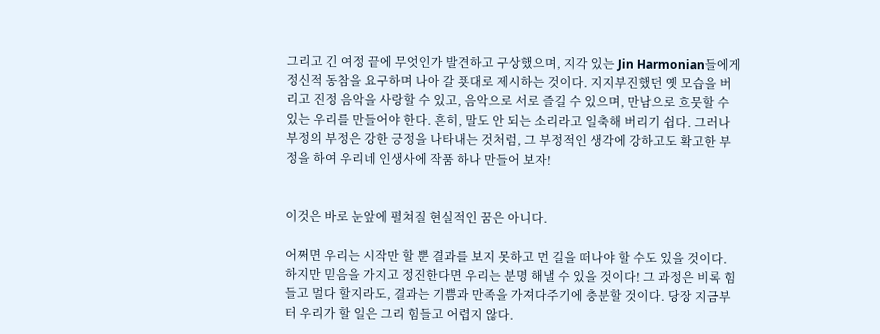그리고 긴 여정 끝에 무엇인가 발견하고 구상했으며, 지각 있는 Jin Harmonian들에게 정신적 동참을 요구하며 나아 갈 푯대로 제시하는 것이다. 지지부진했던 옛 모습을 버리고 진정 음악을 사랑할 수 있고, 음악으로 서로 즐길 수 있으며, 만남으로 흐뭇할 수 있는 우리를 만들어야 한다. 흔히, 말도 안 되는 소리라고 일축해 버리기 쉽다. 그러나 부정의 부정은 강한 긍정을 나타내는 것처럼, 그 부정적인 생각에 강하고도 확고한 부정을 하여 우리네 인생사에 작품 하나 만들어 보자!


이것은 바로 눈앞에 펼쳐질 현실적인 꿈은 아니다.

어쩌면 우리는 시작만 할 뿐 결과를 보지 못하고 먼 길을 떠나야 할 수도 있을 것이다. 하지만 믿음을 가지고 정진한다면 우리는 분명 해낼 수 있을 것이다! 그 과정은 비록 힘들고 멀다 할지라도, 결과는 기쁨과 만족을 가져다주기에 충분할 것이다. 당장 지금부터 우리가 할 일은 그리 힘들고 어렵지 않다.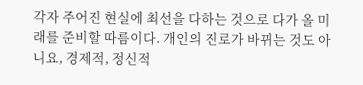각자 주어진 현실에 최선을 다하는 것으로 다가 올 미래를 준비할 따름이다. 개인의 진로가 바뀌는 것도 아니요, 경제적, 정신적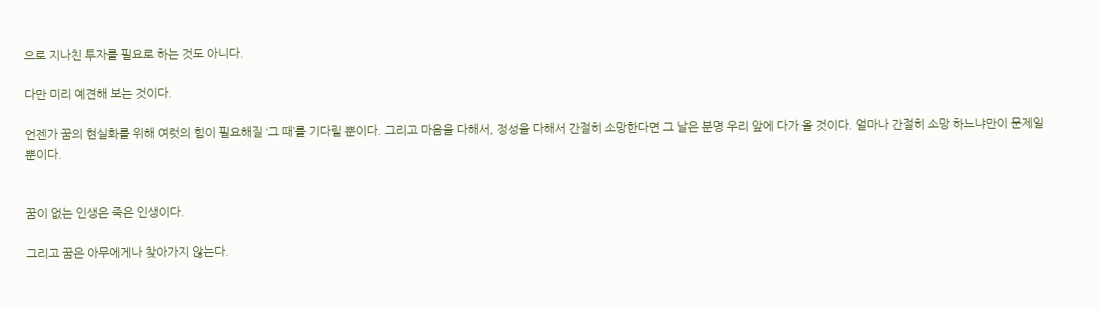으로 지나친 투자를 필요로 하는 것도 아니다.

다만 미리 예견해 보는 것이다.

언젠가 꿈의 현실화를 위해 여럿의 힘이 필요해질 ‘그 때’를 기다릴 뿐이다. 그리고 마음을 다해서, 정성을 다해서 간절히 소망한다면 그 날은 분명 우리 앞에 다가 올 것이다. 얼마나 간절히 소망 하느냐만이 문제일 뿐이다.


꿈이 없는 인생은 죽은 인생이다.

그리고 꿈은 아무에게나 찾아가지 않는다.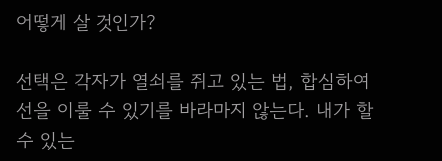어떻게 살 것인가?

선택은 각자가 열쇠를 쥐고 있는 법, 합심하여 선을 이룰 수 있기를 바라마지 않는다. 내가 할 수 있는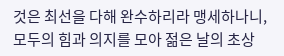것은 최선을 다해 완수하리라 맹세하나니, 모두의 힘과 의지를 모아 젊은 날의 초상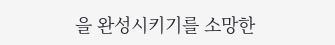을 완성시키기를 소망한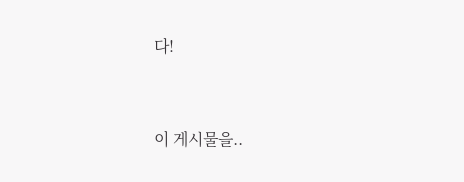다!


이 게시물을..